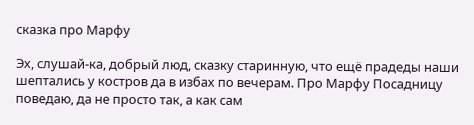сказка про Марфу

Эх, слушай-ка, добрый люд, сказку старинную, что ещё прадеды наши шептались у костров да в избах по вечерам. Про Марфу Посадницу поведаю, да не просто так, а как сам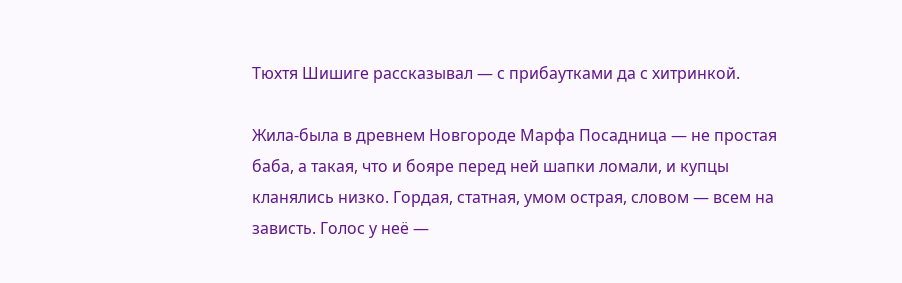Тюхтя Шишиге рассказывал — с прибаутками да с хитринкой.

Жила-была в древнем Новгороде Марфа Посадница — не простая баба, а такая, что и бояре перед ней шапки ломали, и купцы кланялись низко. Гордая, статная, умом острая, словом — всем на зависть. Голос у неё —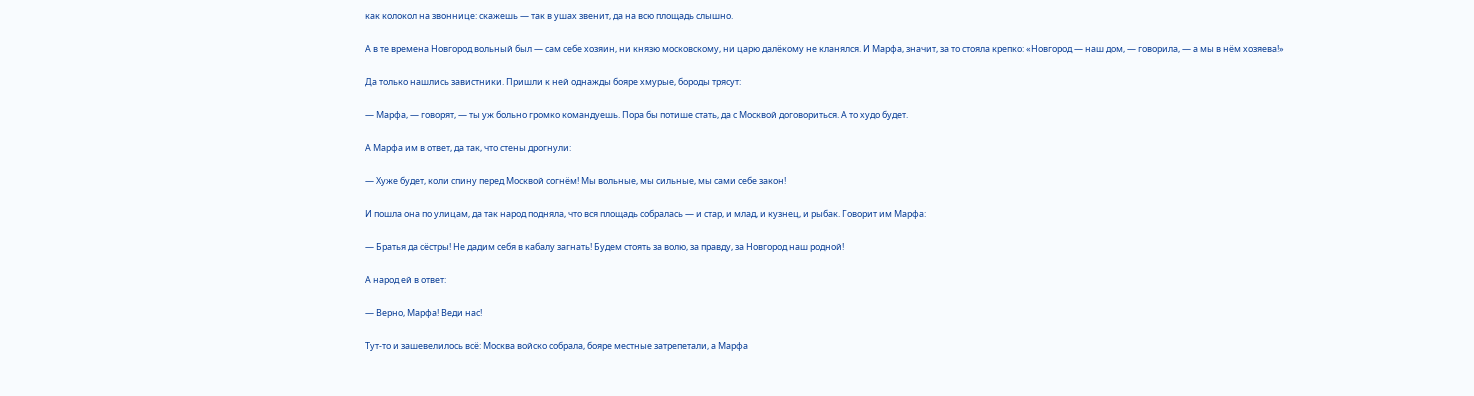как колокол на звоннице: скажешь — так в ушах звенит, да на всю площадь слышно.

А в те времена Новгород вольный был — сам себе хозяин, ни князю московскому, ни царю далёкому не кланялся. И Марфа, значит, за то стояла крепко: «Новгород — наш дом, — говорила, — а мы в нём хозяева!»

Да только нашлись завистники. Пришли к ней однажды бояре хмурые, бороды трясут:

— Марфа, — говорят, — ты уж больно громко командуешь. Пора бы потише стать, да с Москвой договориться. А то худо будет.

А Марфа им в ответ, да так, что стены дрогнули:

— Хуже будет, коли спину перед Москвой согнём! Мы вольные, мы сильные, мы сами себе закон!

И пошла она по улицам, да так народ подняла, что вся площадь собралась — и стар, и млад, и кузнец, и рыбак. Говорит им Марфа:

— Братья да сёстры! Не дадим себя в кабалу загнать! Будем стоять за волю, за правду, за Новгород наш родной!

А народ ей в ответ:

— Верно, Марфа! Веди нас!

Тут-то и зашевелилось всё: Москва войско собрала, бояре местные затрепетали, а Марфа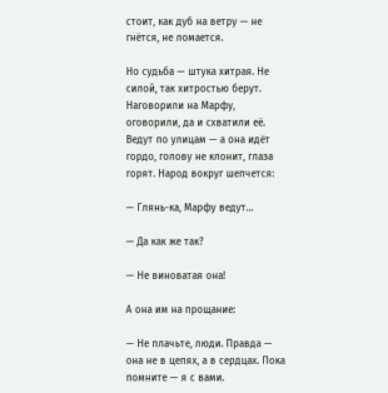стоит, как дуб на ветру — не гнётся, не ломается.

Но судьба — штука хитрая. Не силой, так хитростью берут. Наговорили на Марфу, оговорили, да и схватили её. Ведут по улицам — а она идёт гордо, голову не клонит, глаза горят. Народ вокруг шепчется:

— Глянь-ка, Марфу ведут…

— Да как же так?

— Не виноватая она!

А она им на прощание:

— Не плачьте, люди. Правда — она не в цепях, а в сердцах. Пока помните — я с вами.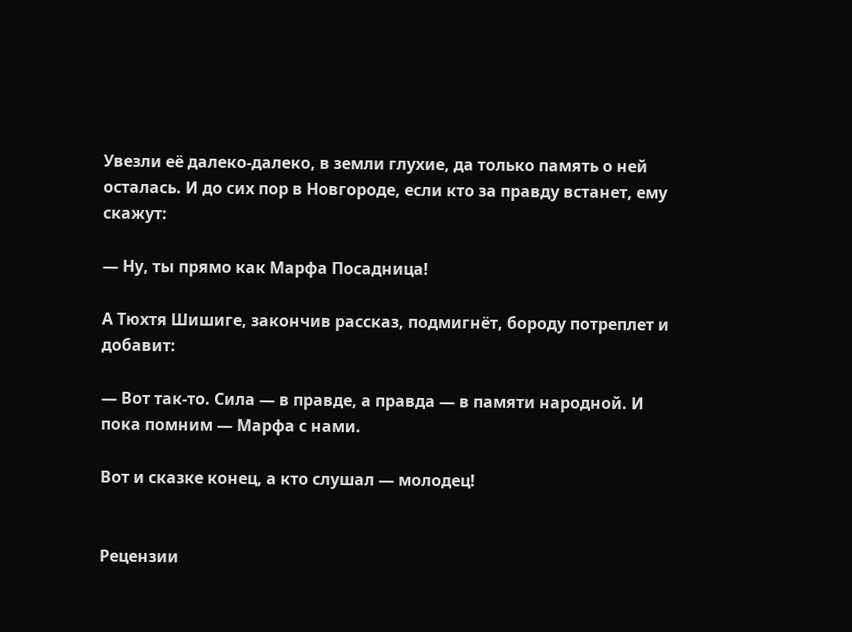Увезли её далеко-далеко, в земли глухие, да только память о ней осталась. И до сих пор в Новгороде, если кто за правду встанет, ему скажут:

— Ну, ты прямо как Марфа Посадница!

А Тюхтя Шишиге, закончив рассказ, подмигнёт, бороду потреплет и добавит:

— Вот так-то. Сила — в правде, а правда — в памяти народной. И пока помним — Марфа с нами.

Вот и сказке конец, а кто слушал — молодец!


Рецензии